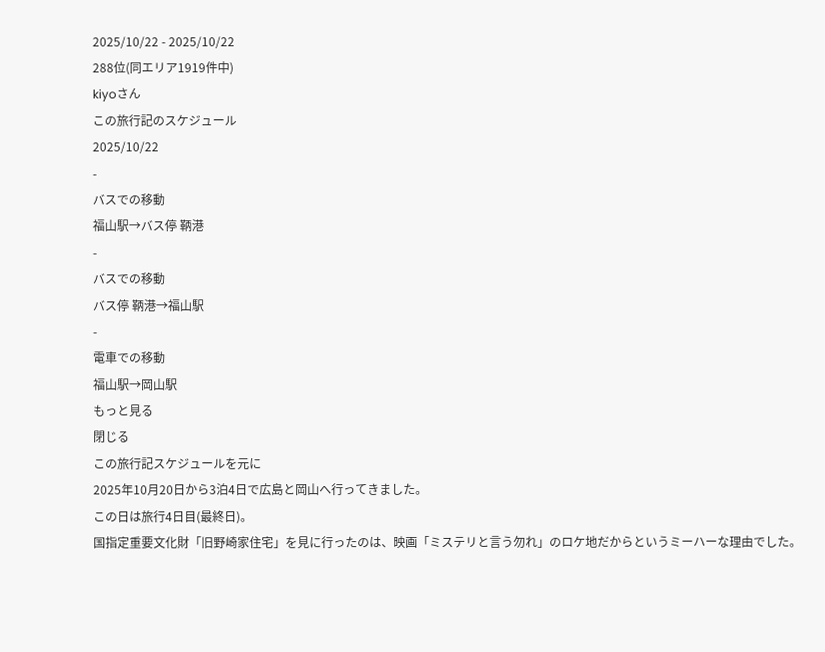2025/10/22 - 2025/10/22
288位(同エリア1919件中)
kiyoさん
この旅行記のスケジュール
2025/10/22
-
バスでの移動
福山駅→バス停 鞆港
-
バスでの移動
バス停 鞆港→福山駅
-
電車での移動
福山駅→岡山駅
もっと見る
閉じる
この旅行記スケジュールを元に
2025年10月20日から3泊4日で広島と岡山へ行ってきました。
この日は旅行4日目(最終日)。
国指定重要文化財「旧野崎家住宅」を見に行ったのは、映画「ミステリと言う勿れ」のロケ地だからというミーハーな理由でした。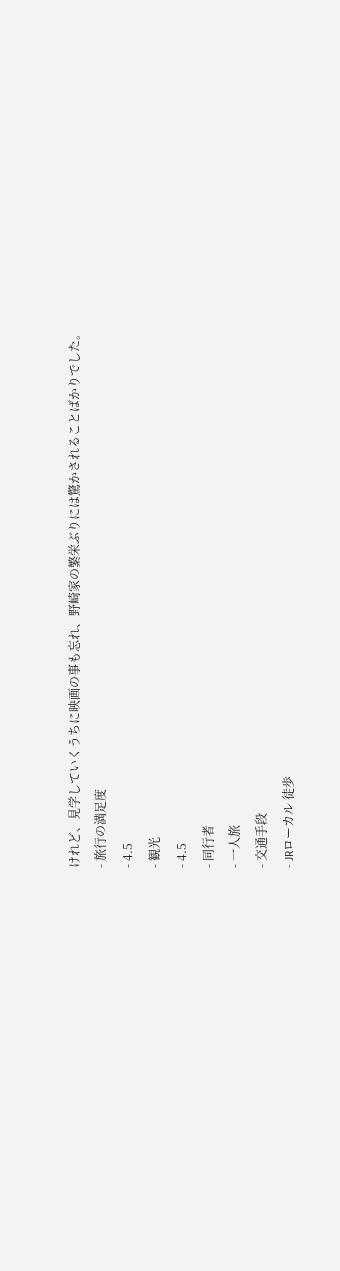けれど、見学していくうちに映画の事も忘れ、野崎家の繁栄ぶりには驚かされることばかりでした。
- 旅行の満足度
- 4.5
- 観光
- 4.5
- 同行者
- 一人旅
- 交通手段
- JRローカル 徒歩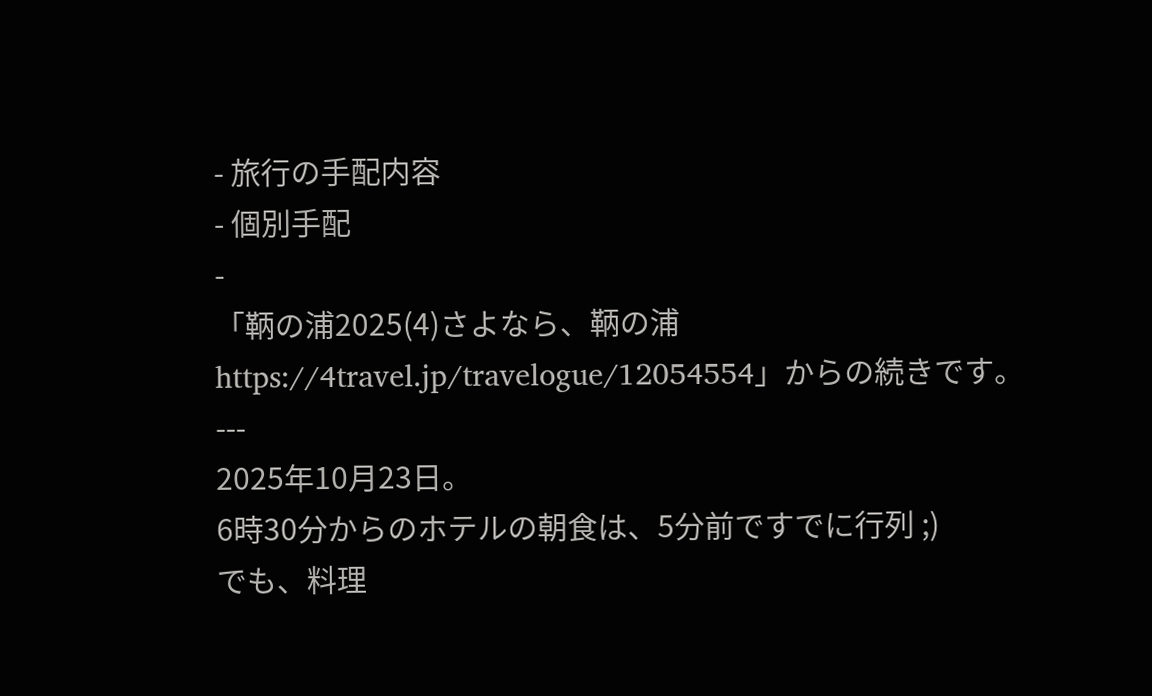- 旅行の手配内容
- 個別手配
-
「鞆の浦2025(4)さよなら、鞆の浦
https://4travel.jp/travelogue/12054554」からの続きです。
---
2025年10月23日。
6時30分からのホテルの朝食は、5分前ですでに行列 ;)
でも、料理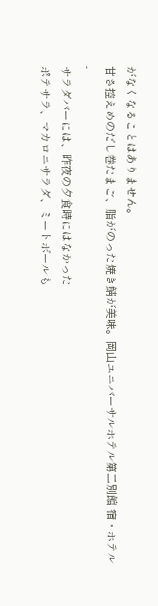がなくなることはありません。
甘さ控えめのだし巻たまご、脂がのった焼き鯖が美味。岡山ユニバーサルホテル第二別館 宿・ホテル
-
サラダバーには、昨夜の夕食時にはなかった
ポテサラ、マカロニサラダ、ミートボールも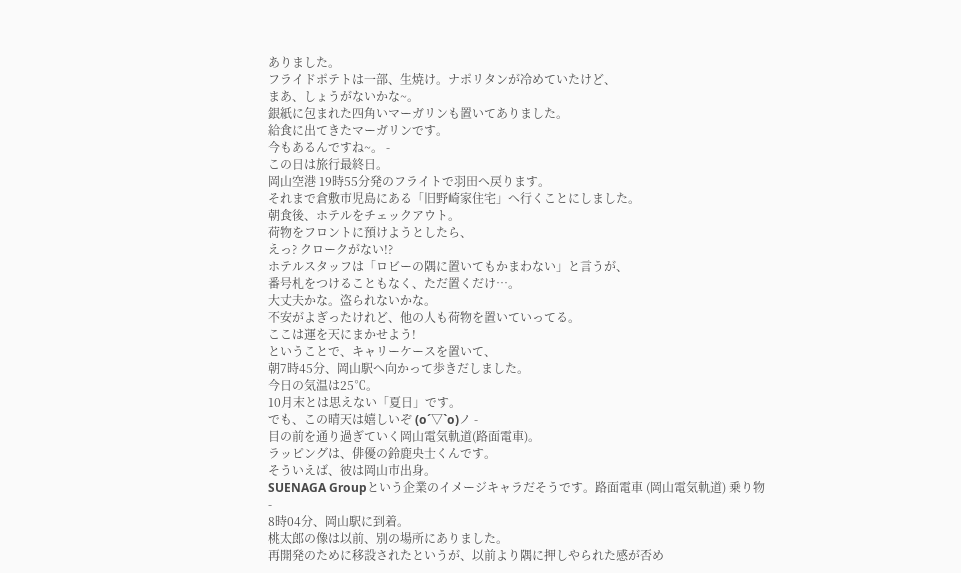ありました。
フライドポテトは一部、生焼け。ナポリタンが冷めていたけど、
まあ、しょうがないかな~。
銀紙に包まれた四角いマーガリンも置いてありました。
給食に出てきたマーガリンです。
今もあるんですね~。 -
この日は旅行最終日。
岡山空港 19時55分発のフライトで羽田へ戻ります。
それまで倉敷市児島にある「旧野崎家住宅」へ行くことにしました。
朝食後、ホテルをチェックアウト。
荷物をフロントに預けようとしたら、
えっ? クロークがない!?
ホテルスタッフは「ロビーの隅に置いてもかまわない」と言うが、
番号札をつけることもなく、ただ置くだけ…。
大丈夫かな。盗られないかな。
不安がよぎったけれど、他の人も荷物を置いていってる。
ここは運を天にまかせよう!
ということで、キャリーケースを置いて、
朝7時45分、岡山駅へ向かって歩きだしました。
今日の気温は25℃。
10月末とは思えない「夏日」です。
でも、この晴天は嬉しいぞ (o´▽`o)ノ -
目の前を通り過ぎていく岡山電気軌道(路面電車)。
ラッピングは、俳優の鈴鹿央士くんです。
そういえば、彼は岡山市出身。
SUENAGA Groupという企業のイメージキャラだそうです。路面電車 (岡山電気軌道) 乗り物
-
8時04分、岡山駅に到着。
桃太郎の像は以前、別の場所にありました。
再開発のために移設されたというが、以前より隅に押しやられた感が否め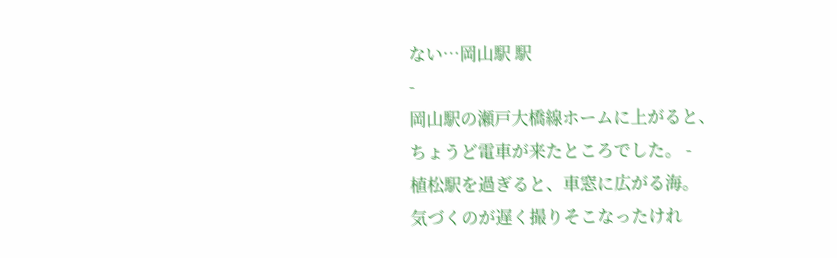ない…岡山駅 駅
-
岡山駅の瀬戸大橋線ホームに上がると、
ちょうど電車が来たところでした。 -
植松駅を過ぎると、車窓に広がる海。
気づくのが遅く撮りそこなったけれ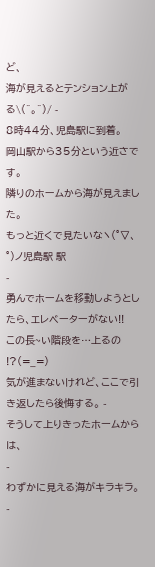ど、
海が見えるとテンション上がる\(^。^)/ -
8時44分、児島駅に到着。
岡山駅から35分という近さです。
隣りのホームから海が見えました。
もっと近くで見たいなヽ(°▽、°)ノ児島駅 駅
-
勇んでホームを移動しようとしたら、エレベーターがない!!
この長~い階段を…上るの !?(=_=)
気が進まないけれど、ここで引き返したら後悔する。 -
そうして上りきったホームからは、
-
わずかに見える海がキラキラ。
-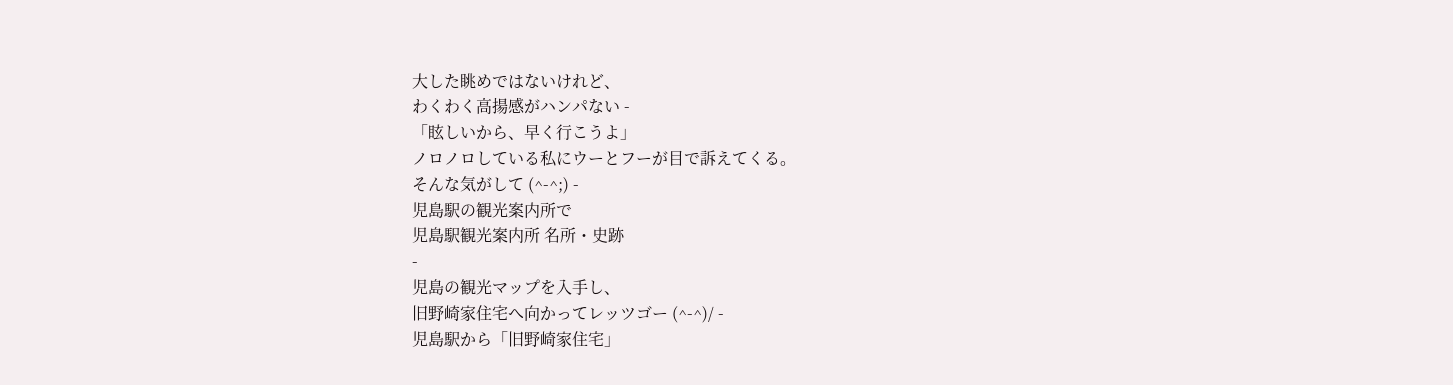大した眺めではないけれど、
わくわく高揚感がハンパない -
「眩しいから、早く行こうよ」
ノロノロしている私にウーとフーが目で訴えてくる。
そんな気がして (^-^;) -
児島駅の観光案内所で
児島駅観光案内所 名所・史跡
-
児島の観光マップを入手し、
旧野崎家住宅へ向かってレッツゴー (^-^)/ -
児島駅から「旧野崎家住宅」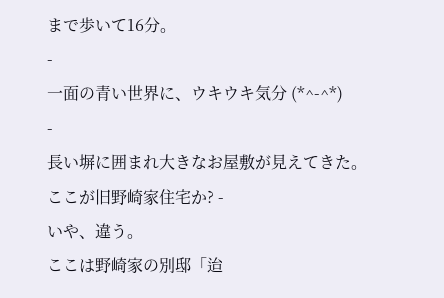まで歩いて16分。
-
一面の青い世界に、ウキウキ気分 (*^-^*)
-
長い塀に囲まれ大きなお屋敷が見えてきた。
ここが旧野崎家住宅か? -
いや、違う。
ここは野崎家の別邸「迨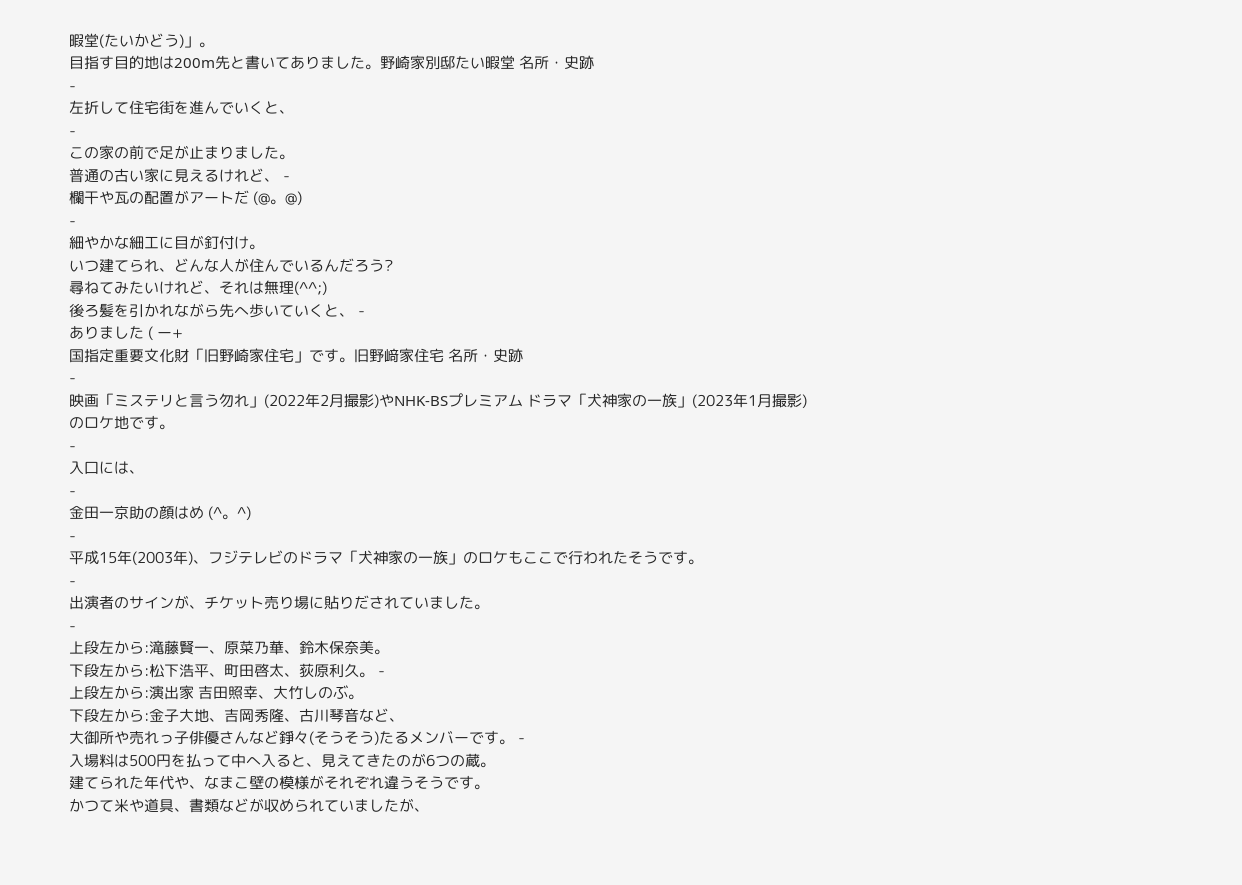暇堂(たいかどう)」。
目指す目的地は200m先と書いてありました。野崎家別邸たい暇堂 名所・史跡
-
左折して住宅街を進んでいくと、
-
この家の前で足が止まりました。
普通の古い家に見えるけれど、 -
欄干や瓦の配置がアートだ (@。@)
-
細やかな細工に目が釘付け。
いつ建てられ、どんな人が住んでいるんだろう?
尋ねてみたいけれど、それは無理(^^;)
後ろ髪を引かれながら先へ歩いていくと、 -
ありました ( ー+
国指定重要文化財「旧野崎家住宅」です。旧野﨑家住宅 名所・史跡
-
映画「ミステリと言う勿れ」(2022年2月撮影)やNHK-BSプレミアム ドラマ「犬神家の一族」(2023年1月撮影)のロケ地です。
-
入口には、
-
金田一京助の顔はめ (^。^)
-
平成15年(2003年)、フジテレビのドラマ「犬神家の一族」のロケもここで行われたそうです。
-
出演者のサインが、チケット売り場に貼りだされていました。
-
上段左から:滝藤賢一、原菜乃華、鈴木保奈美。
下段左から:松下浩平、町田啓太、荻原利久。 -
上段左から:演出家 吉田照幸、大竹しのぶ。
下段左から:金子大地、吉岡秀隆、古川琴音など、
大御所や売れっ子俳優さんなど錚々(そうそう)たるメンバーです。 -
入場料は500円を払って中へ入ると、見えてきたのが6つの蔵。
建てられた年代や、なまこ壁の模様がそれぞれ違うそうです。
かつて米や道具、書類などが収められていましたが、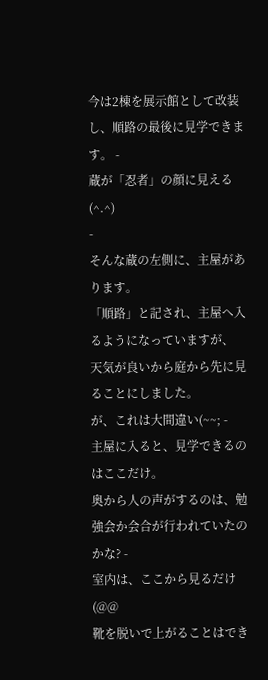今は2棟を展示館として改装し、順路の最後に見学できます。 -
蔵が「忍者」の顔に見える (^.^)
-
そんな蔵の左側に、主屋があります。
「順路」と記され、主屋へ入るようになっていますが、
天気が良いから庭から先に見ることにしました。
が、これは大間違い(~~; -
主屋に入ると、見学できるのはここだけ。
奥から人の声がするのは、勉強会か会合が行われていたのかな? -
室内は、ここから見るだけ(@@
靴を脱いで上がることはでき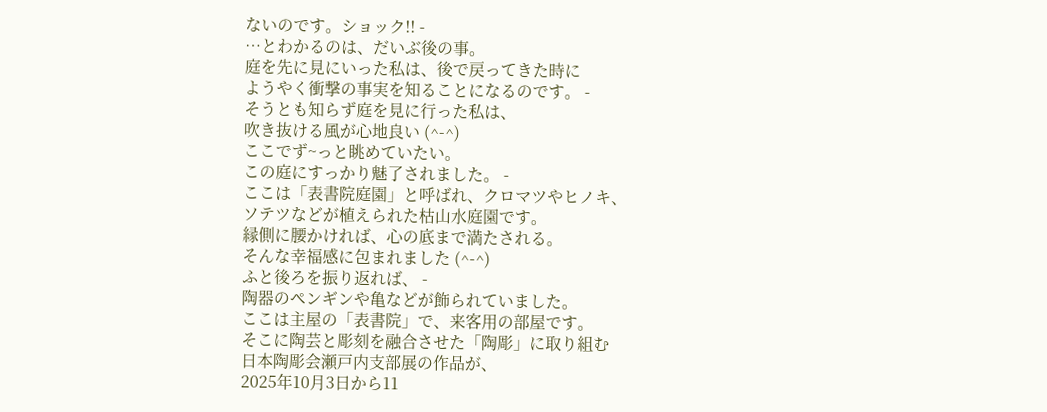ないのです。ショック!! -
…とわかるのは、だいぶ後の事。
庭を先に見にいった私は、後で戻ってきた時に
ようやく衝撃の事実を知ることになるのです。 -
そうとも知らず庭を見に行った私は、
吹き抜ける風が心地良い (^-^)
ここでず~っと眺めていたい。
この庭にすっかり魅了されました。 -
ここは「表書院庭園」と呼ばれ、クロマツやヒノキ、
ソテツなどが植えられた枯山水庭園です。
縁側に腰かければ、心の底まで満たされる。
そんな幸福感に包まれました (^-^)
ふと後ろを振り返れば、 -
陶器のペンギンや亀などが飾られていました。
ここは主屋の「表書院」で、来客用の部屋です。
そこに陶芸と彫刻を融合させた「陶彫」に取り組む
日本陶彫会瀬戸内支部展の作品が、
2025年10月3日から11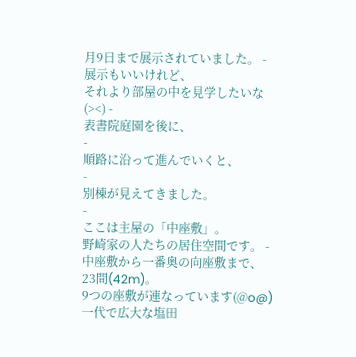月9日まで展示されていました。 -
展示もいいけれど、
それより部屋の中を見学したいな (><) -
表書院庭園を後に、
-
順路に沿って進んでいくと、
-
別棟が見えてきました。
-
ここは主屋の「中座敷」。
野崎家の人たちの居住空間です。 -
中座敷から一番奥の向座敷まで、23間(42m)。
9つの座敷が連なっています(@o@)
一代で広大な塩田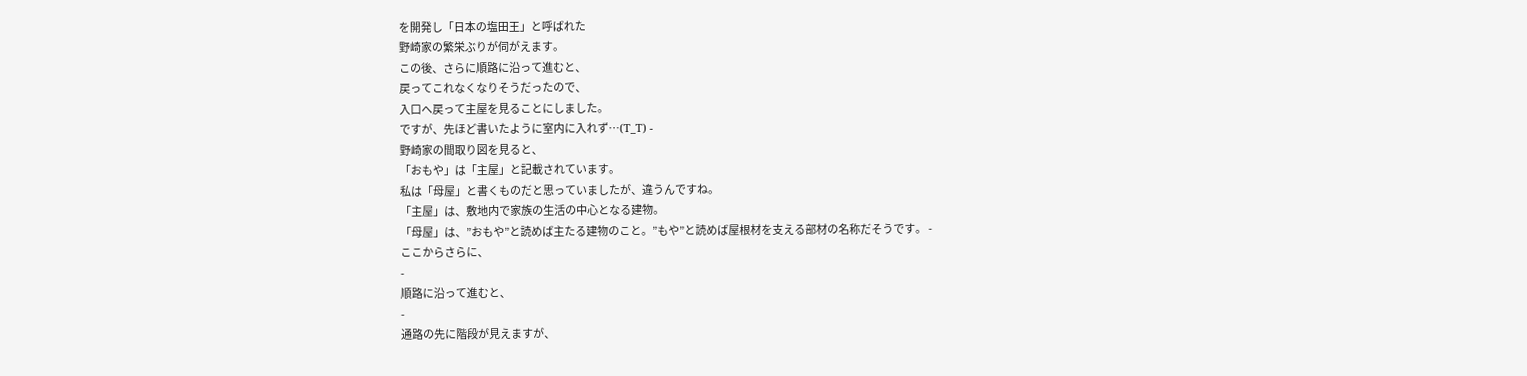を開発し「日本の塩田王」と呼ばれた
野崎家の繁栄ぶりが伺がえます。
この後、さらに順路に沿って進むと、
戻ってこれなくなりそうだったので、
入口へ戻って主屋を見ることにしました。
ですが、先ほど書いたように室内に入れず…(T_T) -
野崎家の間取り図を見ると、
「おもや」は「主屋」と記載されています。
私は「母屋」と書くものだと思っていましたが、違うんですね。
「主屋」は、敷地内で家族の生活の中心となる建物。
「母屋」は、”おもや”と読めば主たる建物のこと。”もや”と読めば屋根材を支える部材の名称だそうです。 -
ここからさらに、
-
順路に沿って進むと、
-
通路の先に階段が見えますが、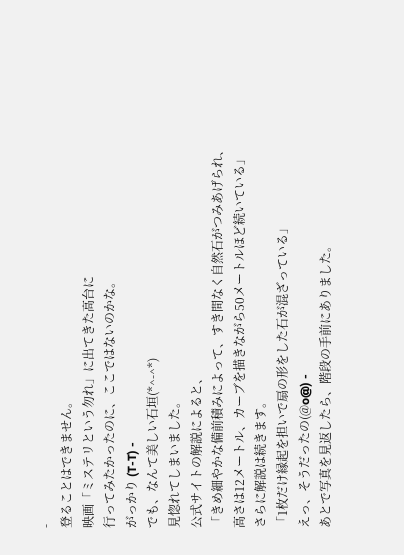-
登ることはできません。
映画「ミステリという勿れ」に出てきた高台に
行ってみたかったのに、ここではないのかな。
がっかり (T-T) -
でも、なんて美しい石垣(*^-^*)
見惚れてしまいました。
公式サイトの解説によると、
「きめ細やかな備前積みによって、すき間なく自然石がつみあげられ、
高さは12メートル、カーブを描きながら50メートルほど続いている」
さらに解説は続きます。
「1枚だけ縁起を担いで扇の形をした石が混ざっている」
えっ、そうだったの(@o@) -
あとで写真を見返したら、階段の手前にありました。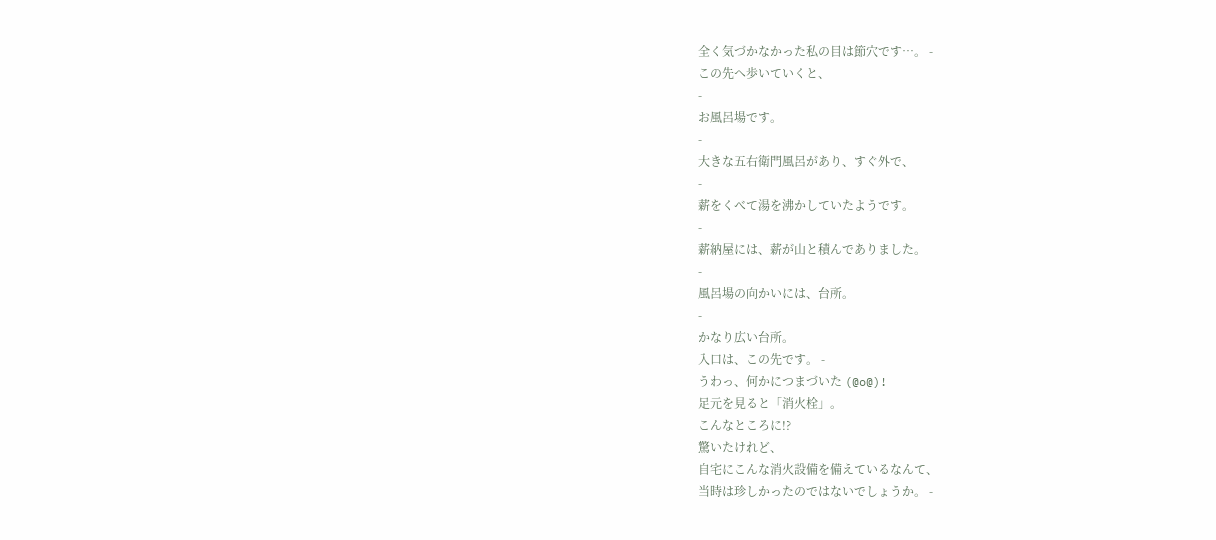全く気づかなかった私の目は節穴です…。 -
この先へ歩いていくと、
-
お風呂場です。
-
大きな五右衛門風呂があり、すぐ外で、
-
薪をくべて湯を沸かしていたようです。
-
薪納屋には、薪が山と積んでありました。
-
風呂場の向かいには、台所。
-
かなり広い台所。
入口は、この先です。 -
うわっ、何かにつまづいた (@o@)!
足元を見ると「消火栓」。
こんなところに!?
驚いたけれど、
自宅にこんな消火設備を備えているなんて、
当時は珍しかったのではないでしょうか。 -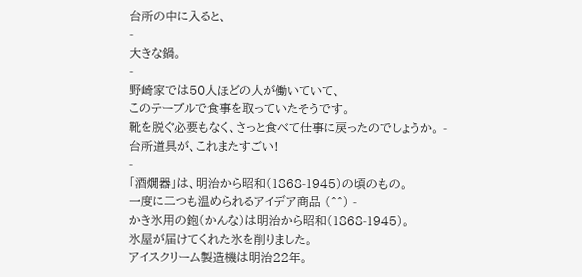台所の中に入ると、
-
大きな鍋。
-
野崎家では50人ほどの人が働いていて、
このテーブルで食事を取っていたそうです。
靴を脱ぐ必要もなく、さっと食べて仕事に戻ったのでしょうか。 -
台所道具が、これまたすごい!
-
「酒燗器」は、明治から昭和(1868-1945)の頃のもの。
一度に二つも温められるアイデア商品 (^^) -
かき氷用の鉋(かんな)は明治から昭和(1868-1945)。
氷屋が届けてくれた氷を削りました。
アイスクリーム製造機は明治22年。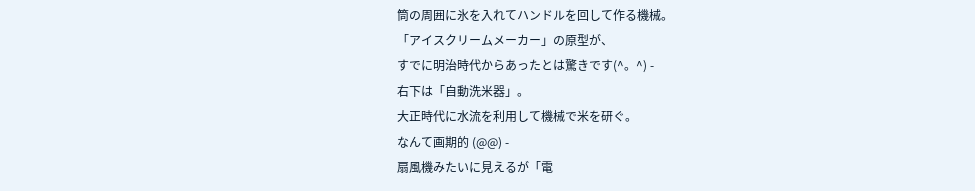筒の周囲に氷を入れてハンドルを回して作る機械。
「アイスクリームメーカー」の原型が、
すでに明治時代からあったとは驚きです(^。^) -
右下は「自動洗米器」。
大正時代に水流を利用して機械で米を研ぐ。
なんて画期的 (@@) -
扇風機みたいに見えるが「電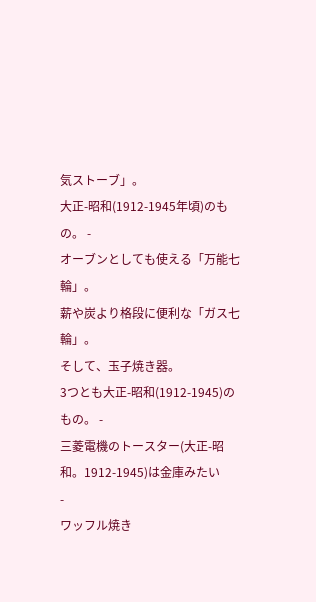気ストーブ」。
大正-昭和(1912-1945年頃)のもの。 -
オーブンとしても使える「万能七輪」。
薪や炭より格段に便利な「ガス七輪」。
そして、玉子焼き器。
3つとも大正-昭和(1912-1945)のもの。 -
三菱電機のトースター(大正-昭和。1912-1945)は金庫みたい
-
ワッフル焼き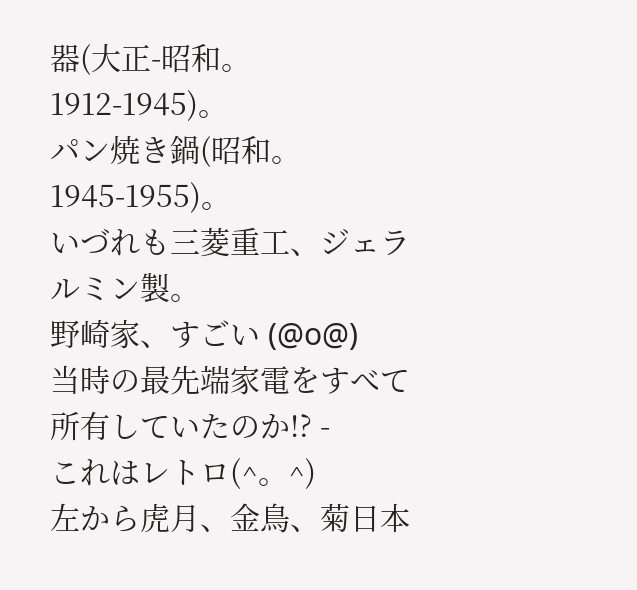器(大正-昭和。1912-1945)。
パン焼き鍋(昭和。1945-1955)。
いづれも三菱重工、ジェラルミン製。
野崎家、すごい (@o@)
当時の最先端家電をすべて所有していたのか!? -
これはレトロ(^。^)
左から虎月、金鳥、菊日本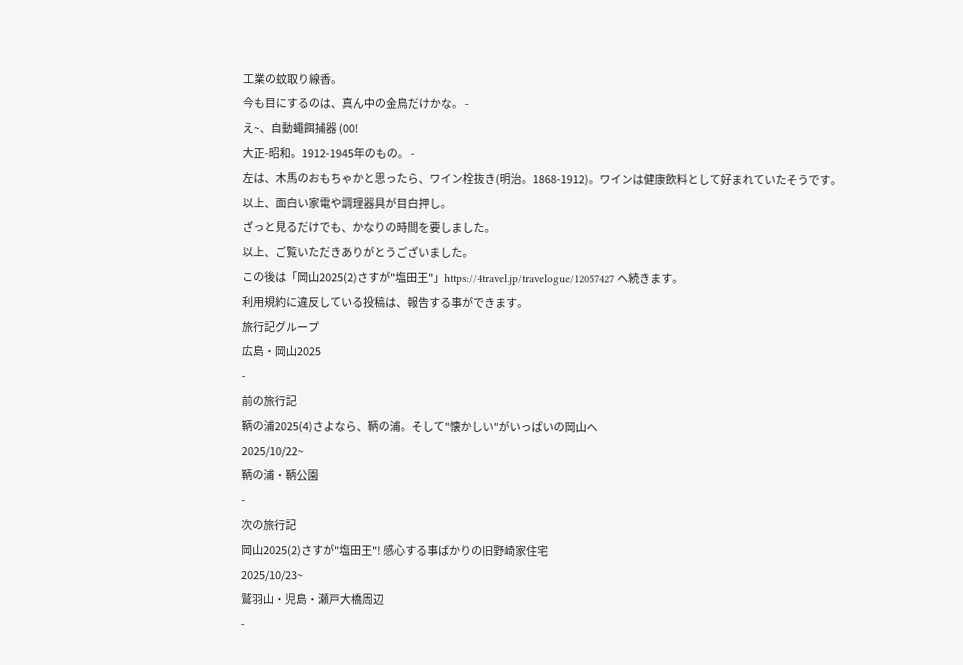工業の蚊取り線香。
今も目にするのは、真ん中の金鳥だけかな。 -
え~、自動蠅餌捕器 (00!
大正-昭和。1912-1945年のもの。 -
左は、木馬のおもちゃかと思ったら、ワイン栓抜き(明治。1868-1912)。ワインは健康飲料として好まれていたそうです。
以上、面白い家電や調理器具が目白押し。
ざっと見るだけでも、かなりの時間を要しました。
以上、ご覧いただきありがとうございました。
この後は「岡山2025(2)さすが"塩田王"」https://4travel.jp/travelogue/12057427 へ続きます。
利用規約に違反している投稿は、報告する事ができます。
旅行記グループ
広島・岡山2025
-
前の旅行記
鞆の浦2025(4)さよなら、鞆の浦。そして"懐かしい"がいっぱいの岡山へ
2025/10/22~
鞆の浦・鞆公園
-
次の旅行記
岡山2025(2)さすが"塩田王"! 感心する事ばかりの旧野崎家住宅
2025/10/23~
鷲羽山・児島・瀬戸大橋周辺
-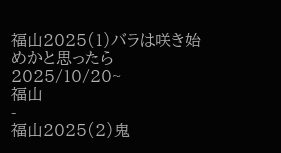福山2025(1)バラは咲き始めかと思ったら
2025/10/20~
福山
-
福山2025(2)鬼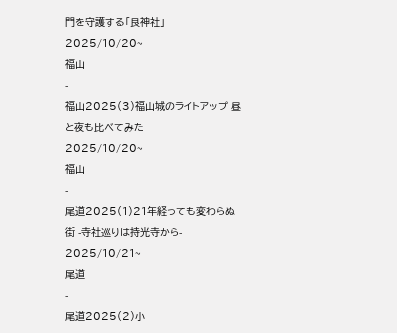門を守護する「艮神社」
2025/10/20~
福山
-
福山2025(3)福山城のライトアップ 昼と夜も比べてみた
2025/10/20~
福山
-
尾道2025(1)21年経っても変わらぬ街 -寺社巡りは持光寺から-
2025/10/21~
尾道
-
尾道2025(2)小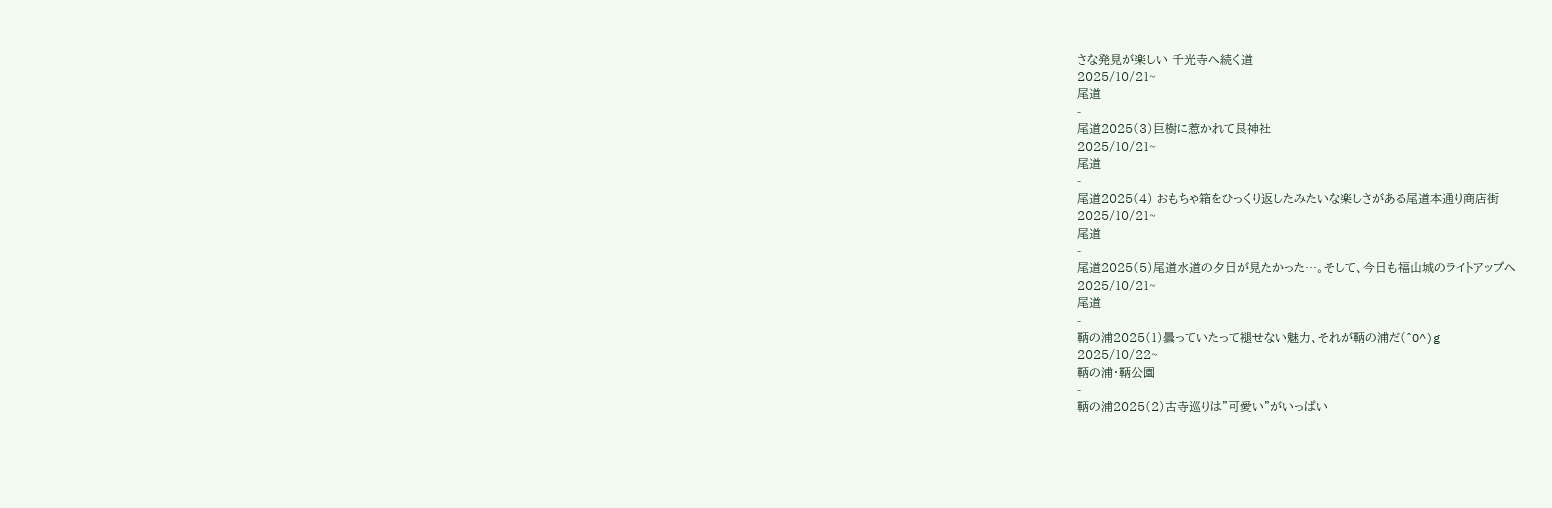さな発見が楽しい 千光寺へ続く道
2025/10/21~
尾道
-
尾道2025(3)巨樹に惹かれて艮神社
2025/10/21~
尾道
-
尾道2025(4) おもちゃ箱をひっくり返したみたいな楽しさがある尾道本通り商店街
2025/10/21~
尾道
-
尾道2025(5)尾道水道の夕日が見たかった…。そして、今日も福山城のライトアップへ
2025/10/21~
尾道
-
鞆の浦2025(1)曇っていたって褪せない魅力、それが鞆の浦だ(^O^)g
2025/10/22~
鞆の浦・鞆公園
-
鞆の浦2025(2)古寺巡りは”可愛い”がいっぱい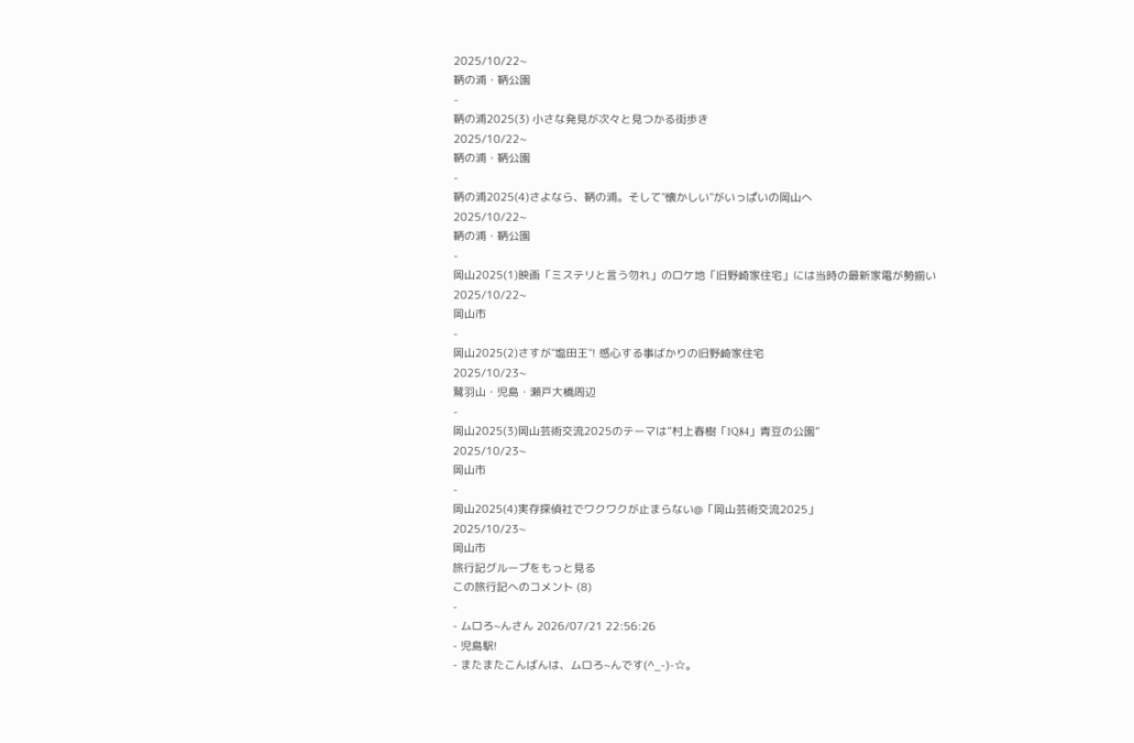2025/10/22~
鞆の浦・鞆公園
-
鞆の浦2025(3) 小さな発見が次々と見つかる街歩き
2025/10/22~
鞆の浦・鞆公園
-
鞆の浦2025(4)さよなら、鞆の浦。そして"懐かしい"がいっぱいの岡山へ
2025/10/22~
鞆の浦・鞆公園
-
岡山2025(1)映画「ミステリと言う勿れ」のロケ地「旧野崎家住宅」には当時の最新家電が勢揃い
2025/10/22~
岡山市
-
岡山2025(2)さすが"塩田王"! 感心する事ばかりの旧野崎家住宅
2025/10/23~
鷲羽山・児島・瀬戸大橋周辺
-
岡山2025(3)岡山芸術交流2025のテーマは”村上春樹「1Q84」青豆の公園”
2025/10/23~
岡山市
-
岡山2025(4)実存探偵社でワクワクが止まらない@「岡山芸術交流2025」
2025/10/23~
岡山市
旅行記グループをもっと見る
この旅行記へのコメント (8)
-
- ムロろ~んさん 2026/07/21 22:56:26
- 児島駅!
- またまたこんばんは、ムロろ~んです(^_-)-☆。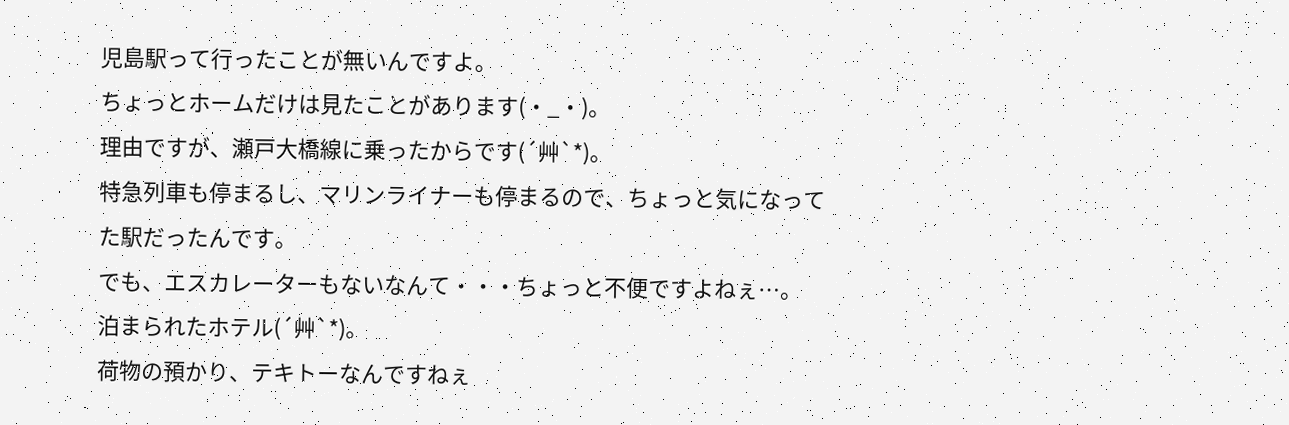児島駅って行ったことが無いんですよ。
ちょっとホームだけは見たことがあります(・_・)。
理由ですが、瀬戸大橋線に乗ったからです(´艸`*)。
特急列車も停まるし、マリンライナーも停まるので、ちょっと気になってた駅だったんです。
でも、エスカレーターもないなんて・・・ちょっと不便ですよねぇ…。
泊まられたホテル(´艸`*)。
荷物の預かり、テキトーなんですねぇ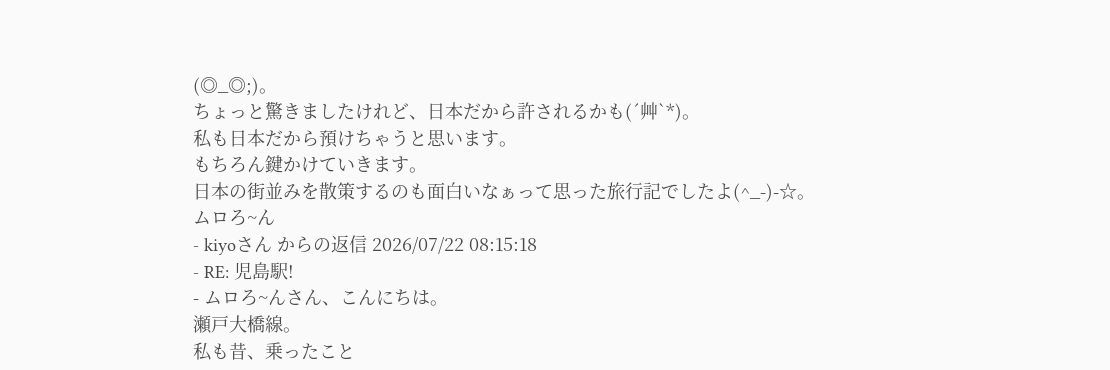(◎_◎;)。
ちょっと驚きましたけれど、日本だから許されるかも(´艸`*)。
私も日本だから預けちゃうと思います。
もちろん鍵かけていきます。
日本の街並みを散策するのも面白いなぁって思った旅行記でしたよ(^_-)-☆。
ムロろ~ん
- kiyoさん からの返信 2026/07/22 08:15:18
- RE: 児島駅!
- ムロろ~んさん、こんにちは。
瀬戸大橋線。
私も昔、乗ったこと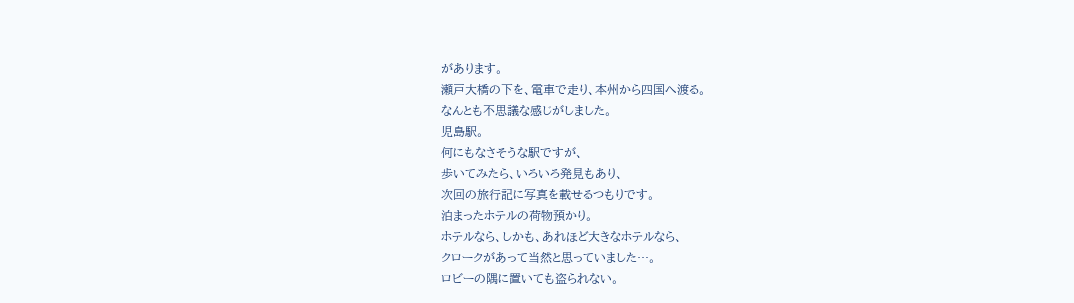があります。
瀬戸大橋の下を、電車で走り、本州から四国へ渡る。
なんとも不思議な感じがしました。
児島駅。
何にもなさそうな駅ですが、
歩いてみたら、いろいろ発見もあり、
次回の旅行記に写真を載せるつもりです。
泊まったホテルの荷物預かり。
ホテルなら、しかも、あれほど大きなホテルなら、
クロークがあって当然と思っていました…。
ロビーの隅に置いても盗られない。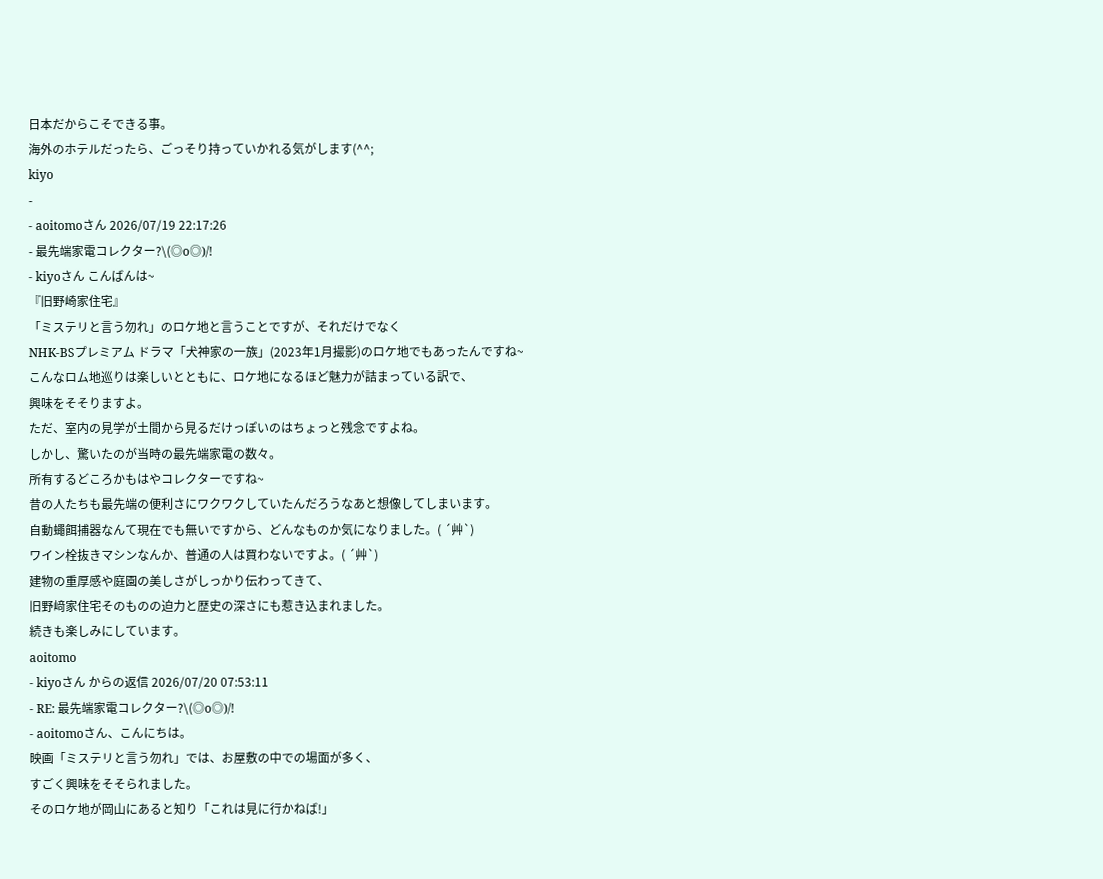日本だからこそできる事。
海外のホテルだったら、ごっそり持っていかれる気がします(^^;
kiyo
-
- aoitomoさん 2026/07/19 22:17:26
- 最先端家電コレクター?\(◎o◎)/!
- kiyoさん こんばんは~
『旧野崎家住宅』
「ミステリと言う勿れ」のロケ地と言うことですが、それだけでなく
NHK-BSプレミアム ドラマ「犬神家の一族」(2023年1月撮影)のロケ地でもあったんですね~
こんなロム地巡りは楽しいとともに、ロケ地になるほど魅力が詰まっている訳で、
興味をそそりますよ。
ただ、室内の見学が土間から見るだけっぽいのはちょっと残念ですよね。
しかし、驚いたのが当時の最先端家電の数々。
所有するどころかもはやコレクターですね~
昔の人たちも最先端の便利さにワクワクしていたんだろうなあと想像してしまいます。
自動蠅餌捕器なんて現在でも無いですから、どんなものか気になりました。( ´艸`)
ワイン栓抜きマシンなんか、普通の人は買わないですよ。( ´艸`)
建物の重厚感や庭園の美しさがしっかり伝わってきて、
旧野﨑家住宅そのものの迫力と歴史の深さにも惹き込まれました。
続きも楽しみにしています。
aoitomo
- kiyoさん からの返信 2026/07/20 07:53:11
- RE: 最先端家電コレクター?\(◎o◎)/!
- aoitomoさん、こんにちは。
映画「ミステリと言う勿れ」では、お屋敷の中での場面が多く、
すごく興味をそそられました。
そのロケ地が岡山にあると知り「これは見に行かねば!」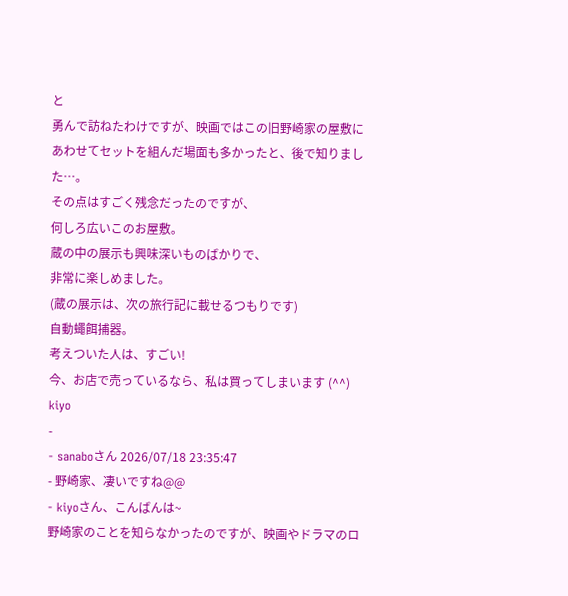と
勇んで訪ねたわけですが、映画ではこの旧野崎家の屋敷に
あわせてセットを組んだ場面も多かったと、後で知りました…。
その点はすごく残念だったのですが、
何しろ広いこのお屋敷。
蔵の中の展示も興味深いものばかりで、
非常に楽しめました。
(蔵の展示は、次の旅行記に載せるつもりです)
自動蠅餌捕器。
考えついた人は、すごい!
今、お店で売っているなら、私は買ってしまいます (^^)
kiyo
-
- sanaboさん 2026/07/18 23:35:47
- 野崎家、凄いですね@@
- kiyoさん、こんばんは~
野崎家のことを知らなかったのですが、映画やドラマのロ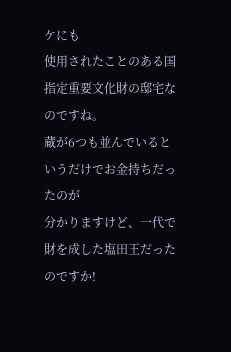ケにも
使用されたことのある国指定重要文化財の邸宅なのですね。
蔵が6つも並んでいるというだけでお金持ちだったのが
分かりますけど、一代で財を成した塩田王だったのですか!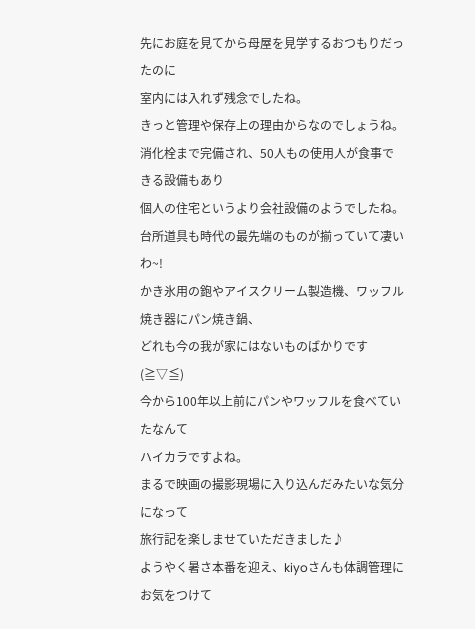先にお庭を見てから母屋を見学するおつもりだったのに
室内には入れず残念でしたね。
きっと管理や保存上の理由からなのでしょうね。
消化栓まで完備され、50人もの使用人が食事できる設備もあり
個人の住宅というより会社設備のようでしたね。
台所道具も時代の最先端のものが揃っていて凄いわ~!
かき氷用の鉋やアイスクリーム製造機、ワッフル焼き器にパン焼き鍋、
どれも今の我が家にはないものばかりです(≧▽≦)
今から100年以上前にパンやワッフルを食べていたなんて
ハイカラですよね。
まるで映画の撮影現場に入り込んだみたいな気分になって
旅行記を楽しませていただきました♪
ようやく暑さ本番を迎え、kiyoさんも体調管理にお気をつけて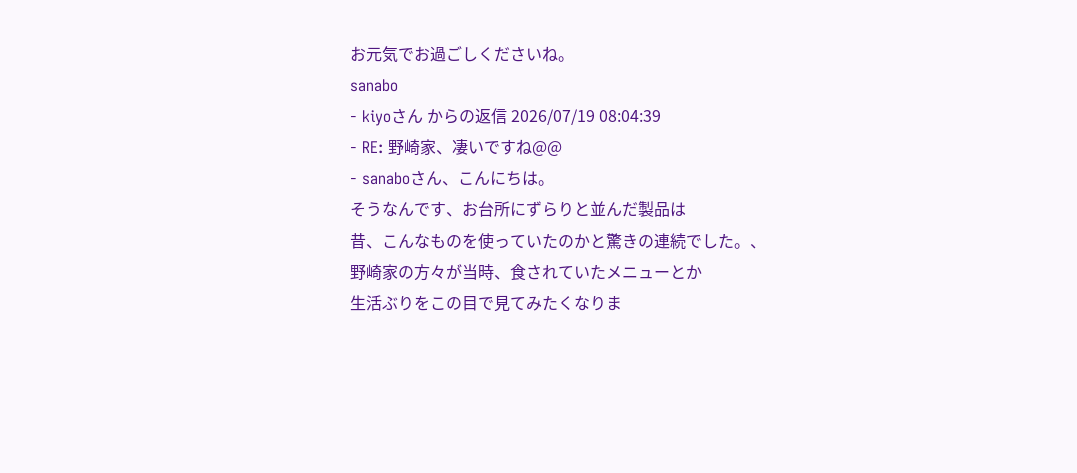お元気でお過ごしくださいね。
sanabo
- kiyoさん からの返信 2026/07/19 08:04:39
- RE: 野崎家、凄いですね@@
- sanaboさん、こんにちは。
そうなんです、お台所にずらりと並んだ製品は
昔、こんなものを使っていたのかと驚きの連続でした。、
野崎家の方々が当時、食されていたメニューとか
生活ぶりをこの目で見てみたくなりま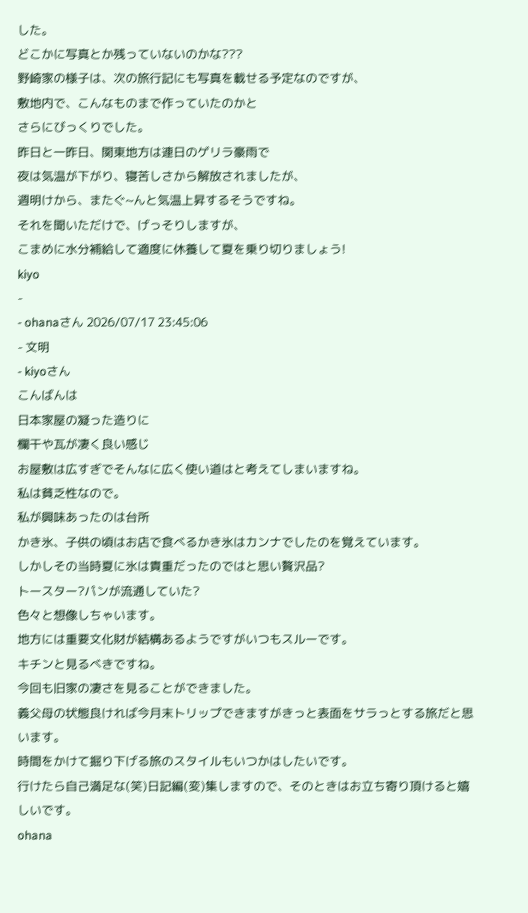した。
どこかに写真とか残っていないのかな???
野崎家の様子は、次の旅行記にも写真を載せる予定なのですが、
敷地内で、こんなものまで作っていたのかと
さらにびっくりでした。
昨日と一昨日、関東地方は連日のゲリラ豪雨で
夜は気温が下がり、寝苦しさから解放されましたが、
週明けから、またぐ~んと気温上昇するそうですね。
それを聞いただけで、げっそりしますが、
こまめに水分補給して適度に休養して夏を乗り切りましょう!
kiyo
-
- ohanaさん 2026/07/17 23:45:06
- 文明
- kiyoさん
こんばんは
日本家屋の凝った造りに
欄干や瓦が凄く良い感じ
お屋敷は広すぎでそんなに広く使い道はと考えてしまいますね。
私は貧乏性なので。
私が興味あったのは台所
かき氷、子供の頃はお店で食べるかき氷はカンナでしたのを覚えています。
しかしその当時夏に氷は貴重だったのではと思い贅沢品?
トースター?パンが流通していた?
色々と想像しちゃいます。
地方には重要文化財が結構あるようですがいつもスルーです。
キチンと見るべきですね。
今回も旧家の凄さを見ることができました。
義父母の状態良ければ今月末トリップできますがきっと表面をサラっとする旅だと思います。
時間をかけて掘り下げる旅のスタイルもいつかはしたいです。
行けたら自己満足な(笑)日記編(変)集しますので、そのときはお立ち寄り頂けると嬉しいです。
ohana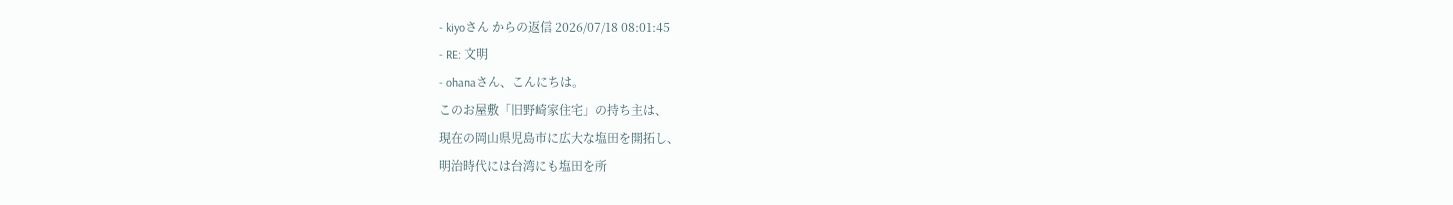- kiyoさん からの返信 2026/07/18 08:01:45
- RE: 文明
- ohanaさん、こんにちは。
このお屋敷「旧野崎家住宅」の持ち主は、
現在の岡山県児島市に広大な塩田を開拓し、
明治時代には台湾にも塩田を所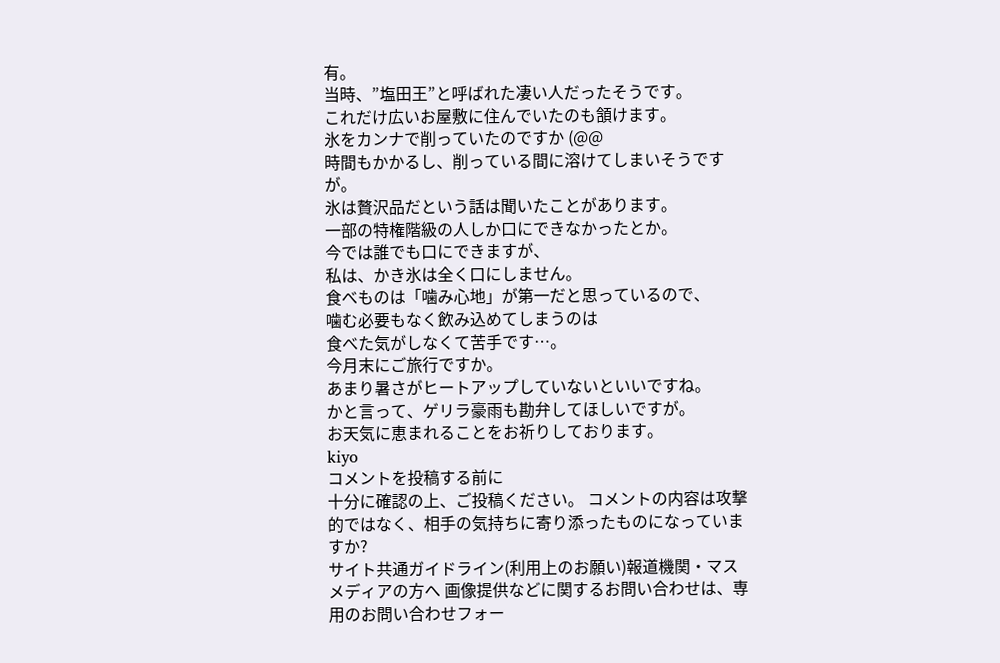有。
当時、”塩田王”と呼ばれた凄い人だったそうです。
これだけ広いお屋敷に住んでいたのも頷けます。
氷をカンナで削っていたのですか (@@
時間もかかるし、削っている間に溶けてしまいそうですが。
氷は贅沢品だという話は聞いたことがあります。
一部の特権階級の人しか口にできなかったとか。
今では誰でも口にできますが、
私は、かき氷は全く口にしません。
食べものは「噛み心地」が第一だと思っているので、
噛む必要もなく飲み込めてしまうのは
食べた気がしなくて苦手です…。
今月末にご旅行ですか。
あまり暑さがヒートアップしていないといいですね。
かと言って、ゲリラ豪雨も勘弁してほしいですが。
お天気に恵まれることをお祈りしております。
kiyo
コメントを投稿する前に
十分に確認の上、ご投稿ください。 コメントの内容は攻撃的ではなく、相手の気持ちに寄り添ったものになっていますか?
サイト共通ガイドライン(利用上のお願い)報道機関・マスメディアの方へ 画像提供などに関するお問い合わせは、専用のお問い合わせフォー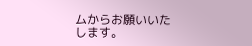ムからお願いいたします。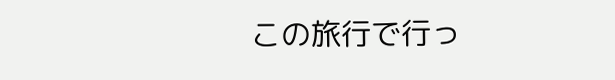この旅行で行っ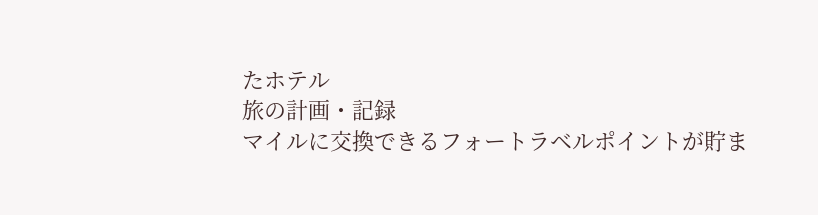たホテル
旅の計画・記録
マイルに交換できるフォートラベルポイントが貯ま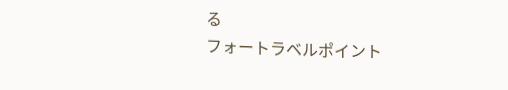る
フォートラベルポイント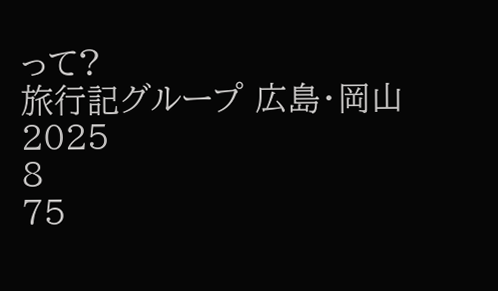って?
旅行記グループ 広島・岡山2025
8
75